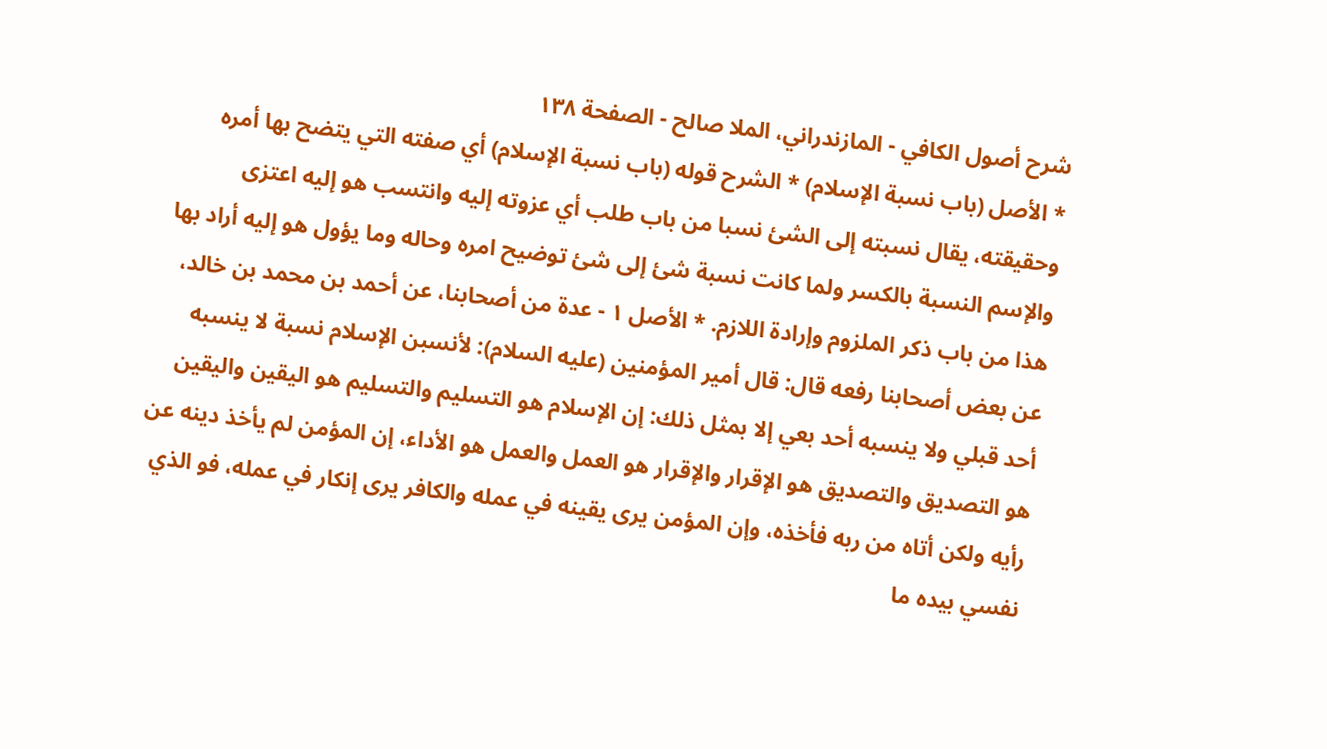شرح أصول الكافي - المازندراني، الملا صالح - الصفحة ١٣٨
* الأصل (باب نسبة الإسلام) * الشرح قوله (باب نسبة الإسلام) أي صفته التي يتضح بها أمره وحقيقته، يقال نسبته إلى الشئ نسبا من باب طلب أي عزوته إليه وانتسب هو إليه اعتزى والإسم النسبة بالكسر ولما كانت نسبة شئ إلى شئ توضيح امره وحاله وما يؤول هو إليه أراد بها هذا من باب ذكر الملزوم وإرادة اللازم. * الأصل ١ - عدة من أصحابنا، عن أحمد بن محمد بن خالد، عن بعض أصحابنا رفعه قال: قال أمير المؤمنين (عليه السلام): لأنسبن الإسلام نسبة لا ينسبه أحد قبلي ولا ينسبه أحد بعي إلا بمثل ذلك: إن الإسلام هو التسليم والتسليم هو اليقين واليقين هو التصديق والتصديق هو الإقرار والإقرار هو العمل والعمل هو الأداء، إن المؤمن لم يأخذ دينه عن رأيه ولكن أتاه من ربه فأخذه، وإن المؤمن يرى يقينه في عمله والكافر يرى إنكار في عمله، فو الذي نفسي بيده ما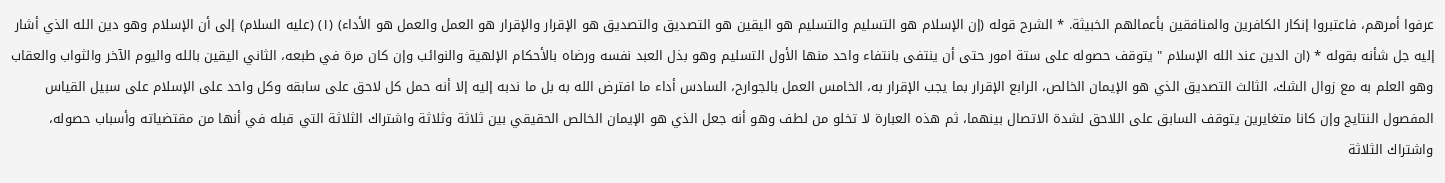عرفوا أمرهم، فاعتبروا إنكار الكافرين والمنافقين بأعمالهم الخبيثة. * الشرح قوله (إن الإسلام هو التسليم والتسليم هو اليقين هو التصديق والتصديق هو الإقرار والإقرار هو العمل والعمل هو الأداء) (١) (عليه السلام) إلى أن الإسلام وهو دين الله الذي أشار إليه جل شأنه بقوله * (ان الدين عند الله الإسلام " يتوقف حصوله على ستة امور حتى أن ينتفى بانتفاء واحد منها الأول التسليم وهو بذل العبد نفسه ورضاه بالأحكام الإلهية والنوائب وإن كان مرة في طبعه، الثاني اليقين بالله واليوم الآخر والثواب والعقاب وهو العلم به مع زوال الشك، الثالث التصديق الذي هو الإيمان الخالص، الرابع الإقرار بما يجب الإقرار به، الخامس العمل بالجوارح، السادس أداء ما افترض الله به بل ما ندبه إليه إلا أنه حمل كل لاحق على سابقه وكل واحد على الإسلام على سبيل القياس المفصول النتايج وإن كانا متغايرين يتوقف السابق على اللاحق لشدة الاتصال بينهما، ثم هذه العبارة لا تخلو من لطف وهو أنه جعل الذي هو الإيمان الخالص الحقيقي بين ثلاثة وثلاثة واشتراك الثلاثة التي قبله في أنها من مقتضياته وأسباب حصوله، واشتراك الثلاثة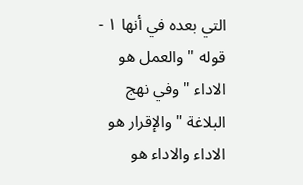التي بعده في أنها ١ - قوله " والعمل هو الاداء " وفي نهج البلاغة " والإقرار هو الاداء والاداء هو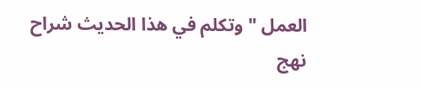العمل " وتكلم في هذا الحديث شراح نهج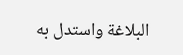البلاغة واستدل به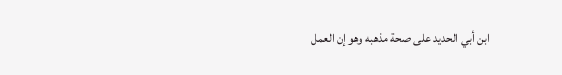ابن أبي الحديد على صحة مذهبه وهو إن العمل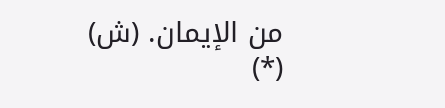من الإيمان. (ش) (*)